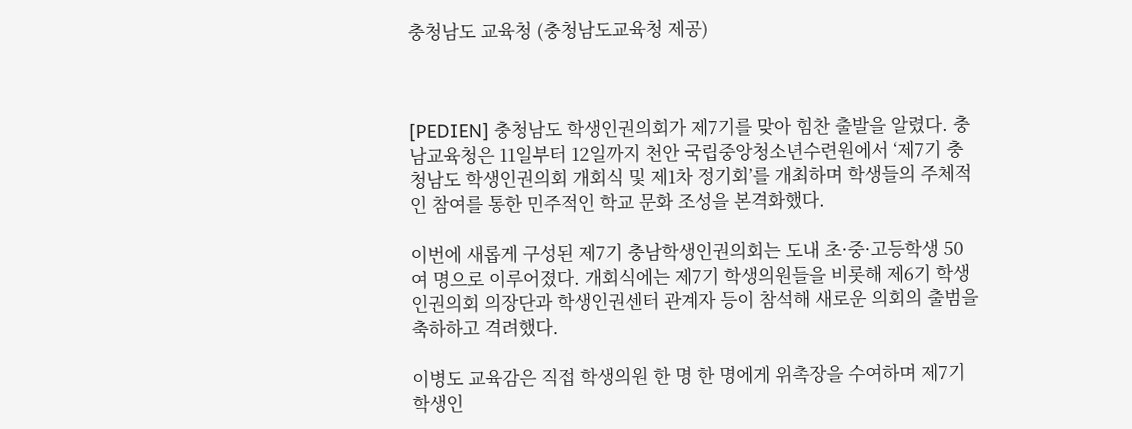충청남도 교육청 (충청남도교육청 제공)



[PEDIEN] 충청남도 학생인권의회가 제7기를 맞아 힘찬 출발을 알렸다. 충남교육청은 11일부터 12일까지 천안 국립중앙청소년수련원에서 ‘제7기 충청남도 학생인권의회 개회식 및 제1차 정기회’를 개최하며 학생들의 주체적인 참여를 통한 민주적인 학교 문화 조성을 본격화했다.

이번에 새롭게 구성된 제7기 충남학생인권의회는 도내 초·중·고등학생 50여 명으로 이루어졌다. 개회식에는 제7기 학생의원들을 비롯해 제6기 학생인권의회 의장단과 학생인권센터 관계자 등이 참석해 새로운 의회의 출범을 축하하고 격려했다.

이병도 교육감은 직접 학생의원 한 명 한 명에게 위촉장을 수여하며 제7기 학생인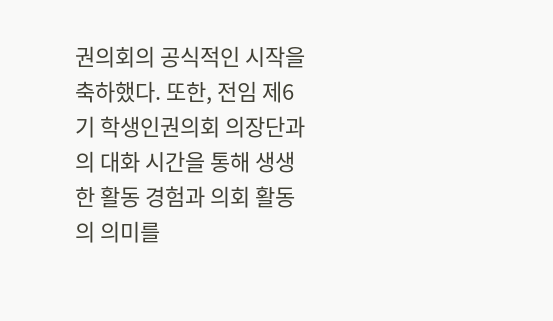권의회의 공식적인 시작을 축하했다. 또한, 전임 제6기 학생인권의회 의장단과의 대화 시간을 통해 생생한 활동 경험과 의회 활동의 의미를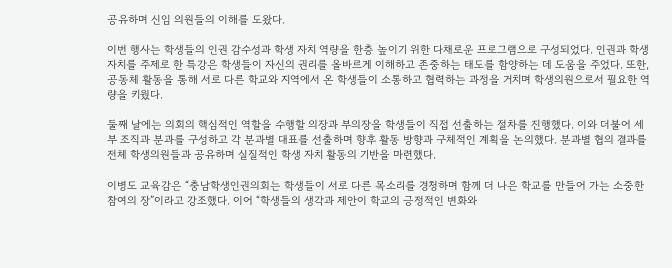공유하며 신임 의원들의 이해를 도왔다.

이번 행사는 학생들의 인권 감수성과 학생 자치 역량을 한층 높이기 위한 다채로운 프로그램으로 구성되었다. 인권과 학생 자치를 주제로 한 특강은 학생들이 자신의 권리를 올바르게 이해하고 존중하는 태도를 함양하는 데 도움을 주었다. 또한, 공동체 활동을 통해 서로 다른 학교와 지역에서 온 학생들이 소통하고 협력하는 과정을 거치며 학생의원으로서 필요한 역량을 키웠다.

둘째 날에는 의회의 핵심적인 역할을 수행할 의장과 부의장을 학생들이 직접 선출하는 절차를 진행했다. 이와 더불어 세부 조직과 분과를 구성하고 각 분과별 대표를 선출하며 향후 활동 방향과 구체적인 계획을 논의했다. 분과별 협의 결과를 전체 학생의원들과 공유하며 실질적인 학생 자치 활동의 기반을 마련했다.

이병도 교육감은 “충남학생인권의회는 학생들이 서로 다른 목소리를 경청하며 함께 더 나은 학교를 만들어 가는 소중한 참여의 장”이라고 강조했다. 이어 “학생들의 생각과 제안이 학교의 긍정적인 변화와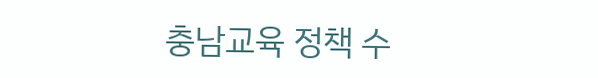충남교육 정책 수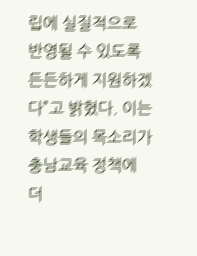립에 실질적으로 반영될 수 있도록 든든하게 지원하겠다”고 밝혔다. 이는 학생들의 목소리가 충남교육 정책에 더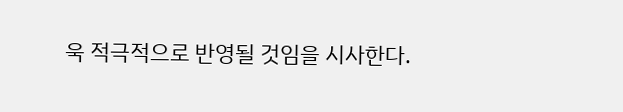욱 적극적으로 반영될 것임을 시사한다.